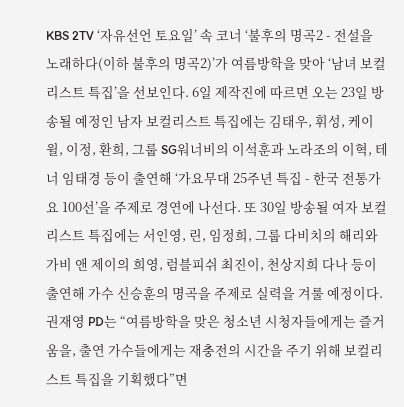KBS 2TV ‘자유선언 토요일’ 속 코너 ‘불후의 명곡2 - 전설을 노래하다(이하 불후의 명곡2)’가 여름방학을 맞아 ‘남녀 보컬리스트 특집’을 선보인다. 6일 제작진에 따르면 오는 23일 방송될 예정인 남자 보컬리스트 특집에는 김태우, 휘성, 케이윌, 이정, 환희, 그룹 SG워너비의 이석훈과 노라조의 이혁, 테너 임태경 등이 출연해 ‘가요무대 25주년 특집 - 한국 전통가요 100선’을 주제로 경연에 나선다. 또 30일 방송될 여자 보컬리스트 특집에는 서인영, 린, 임정희, 그룹 다비치의 해리와 가비 앤 제이의 희영, 럼블피쉬 최진이, 천상지희 다나 등이 출연해 가수 신승훈의 명곡을 주제로 실력을 겨룰 예정이다. 권재영 PD는 “여름방학을 맞은 청소년 시청자들에게는 즐거움을, 출연 가수들에게는 재충전의 시간을 주기 위해 보컬리스트 특집을 기획했다”면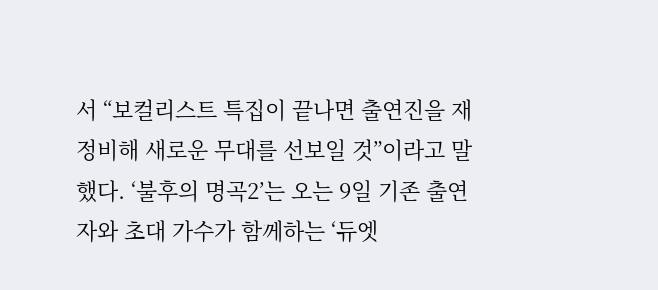서 “보컬리스트 특집이 끝나면 출연진을 재정비해 새로운 무대를 선보일 것”이라고 말했다. ‘불후의 명곡2’는 오는 9일 기존 출연자와 초대 가수가 함께하는 ‘듀엣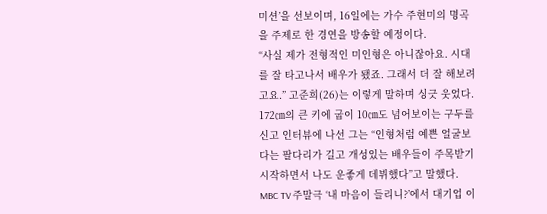미션’을 선보이며, 16일에는 가수 주현미의 명곡을 주제로 한 경연을 방송할 예정이다.
“사실 제가 전형적인 미인형은 아니잖아요. 시대를 잘 타고나서 배우가 됐죠. 그래서 더 잘 해보려고요.” 고준희(26)는 이렇게 말하며 싱긋 웃었다. 172㎝의 큰 키에 굽이 10㎝도 넘어보이는 구두를 신고 인터뷰에 나선 그는 “인형처럼 예쁜 얼굴보다는 팔다리가 길고 개성있는 배우들이 주목받기 시작하면서 나도 운좋게 데뷔했다”고 말했다. MBC TV 주말극 ‘내 마음이 들리니?’에서 대기업 이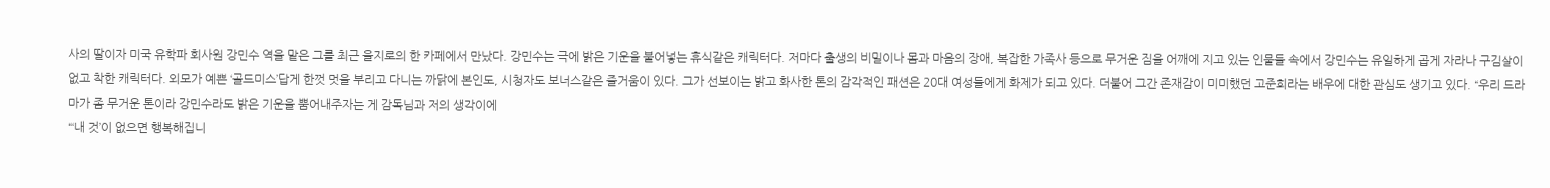사의 딸이자 미국 유학파 회사원 강민수 역을 맡은 그를 최근 을지로의 한 카페에서 만났다. 강민수는 극에 밝은 기운을 불어넣는 휴식같은 캐릭터다. 저마다 출생의 비밀이나 몸과 마음의 장애, 복잡한 가족사 등으로 무거운 짐을 어깨에 지고 있는 인물들 속에서 강민수는 유일하게 곱게 자라나 구김살이 없고 착한 캐릭터다. 외모가 예쁜 ‘골드미스’답게 한껏 멋을 부리고 다니는 까닭에 본인도, 시청자도 보너스같은 즐거움이 있다. 그가 선보이는 밝고 화사한 톤의 감각적인 패션은 20대 여성들에게 화제가 되고 있다. 더불어 그간 존재감이 미미했던 고준희라는 배우에 대한 관심도 생기고 있다. “우리 드라마가 좀 무거운 톤이라 강민수라도 밝은 기운을 뿜어내주자는 게 감독님과 저의 생각이에
“‘내 것’이 없으면 행복해집니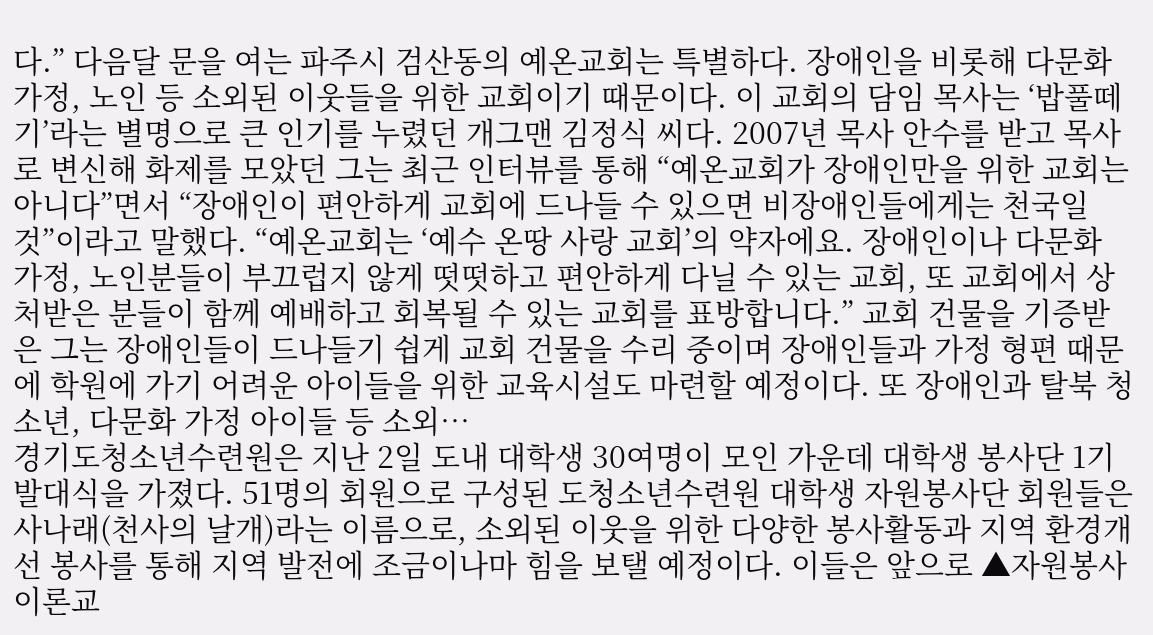다.” 다음달 문을 여는 파주시 검산동의 예온교회는 특별하다. 장애인을 비롯해 다문화 가정, 노인 등 소외된 이웃들을 위한 교회이기 때문이다. 이 교회의 담임 목사는 ‘밥풀떼기’라는 별명으로 큰 인기를 누렸던 개그맨 김정식 씨다. 2007년 목사 안수를 받고 목사로 변신해 화제를 모았던 그는 최근 인터뷰를 통해 “예온교회가 장애인만을 위한 교회는 아니다”면서 “장애인이 편안하게 교회에 드나들 수 있으면 비장애인들에게는 천국일 것”이라고 말했다. “예온교회는 ‘예수 온땅 사랑 교회’의 약자에요. 장애인이나 다문화 가정, 노인분들이 부끄럽지 않게 떳떳하고 편안하게 다닐 수 있는 교회, 또 교회에서 상처받은 분들이 함께 예배하고 회복될 수 있는 교회를 표방합니다.” 교회 건물을 기증받은 그는 장애인들이 드나들기 쉽게 교회 건물을 수리 중이며 장애인들과 가정 형편 때문에 학원에 가기 어려운 아이들을 위한 교육시설도 마련할 예정이다. 또 장애인과 탈북 청소년, 다문화 가정 아이들 등 소외…
경기도청소년수련원은 지난 2일 도내 대학생 30여명이 모인 가운데 대학생 봉사단 1기 발대식을 가졌다. 51명의 회원으로 구성된 도청소년수련원 대학생 자원봉사단 회원들은 사나래(천사의 날개)라는 이름으로, 소외된 이웃을 위한 다양한 봉사활동과 지역 환경개선 봉사를 통해 지역 발전에 조금이나마 힘을 보탤 예정이다. 이들은 앞으로 ▲자원봉사 이론교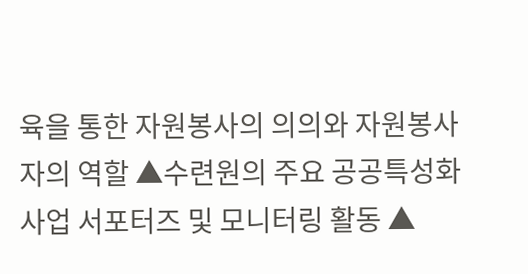육을 통한 자원봉사의 의의와 자원봉사자의 역할 ▲수련원의 주요 공공특성화사업 서포터즈 및 모니터링 활동 ▲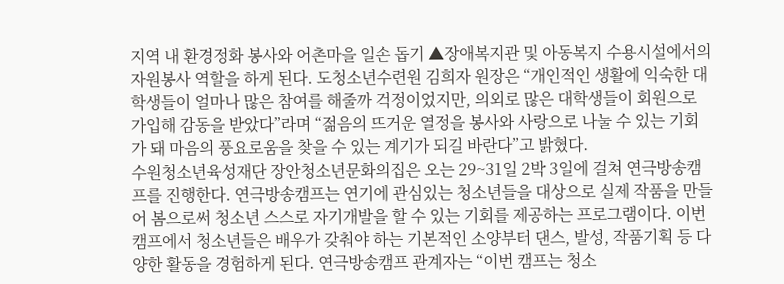지역 내 환경정화 봉사와 어촌마을 일손 돕기 ▲장애복지관 및 아동복지 수용시설에서의 자원봉사 역할을 하게 된다. 도청소년수련원 김희자 원장은 “개인적인 생활에 익숙한 대학생들이 얼마나 많은 참여를 해줄까 걱정이었지만, 의외로 많은 대학생들이 회원으로 가입해 감동을 받았다”라며 “젊음의 뜨거운 열정을 봉사와 사랑으로 나눌 수 있는 기회가 돼 마음의 풍요로움을 찾을 수 있는 계기가 되길 바란다”고 밝혔다.
수원청소년육성재단 장안청소년문화의집은 오는 29~31일 2박 3일에 걸쳐 연극방송캠프를 진행한다. 연극방송캠프는 연기에 관심있는 청소년들을 대상으로 실제 작품을 만들어 봄으로써 청소년 스스로 자기개발을 할 수 있는 기회를 제공하는 프로그램이다. 이번 캠프에서 청소년들은 배우가 갖춰야 하는 기본적인 소양부터 댄스, 발성, 작품기획 등 다양한 활동을 경험하게 된다. 연극방송캠프 관계자는 “이번 캠프는 청소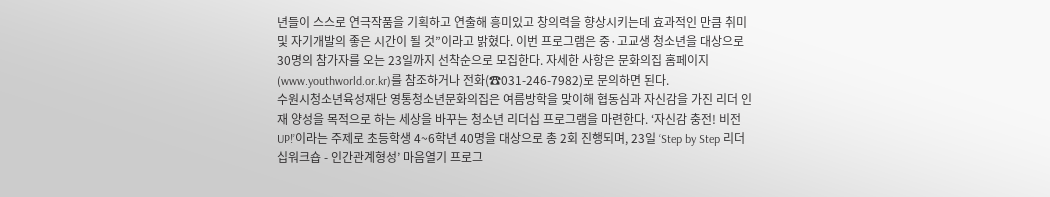년들이 스스로 연극작품을 기획하고 연출해 흥미있고 창의력을 향상시키는데 효과적인 만큼 취미 및 자기개발의 좋은 시간이 될 것”이라고 밝혔다. 이번 프로그램은 중·고교생 청소년을 대상으로 30명의 참가자를 오는 23일까지 선착순으로 모집한다. 자세한 사항은 문화의집 홈페이지(www.youthworld.or.kr)를 참조하거나 전화(☎031-246-7982)로 문의하면 된다.
수원시청소년육성재단 영통청소년문화의집은 여름방학을 맞이해 협동심과 자신감을 가진 리더 인재 양성을 목적으로 하는 세상을 바꾸는 청소년 리더십 프로그램을 마련한다. ‘자신감 충전! 비전UP!’이라는 주제로 초등학생 4~6학년 40명을 대상으로 총 2회 진행되며, 23일 ‘Step by Step 리더십워크숍 - 인간관계형성’ 마음열기 프로그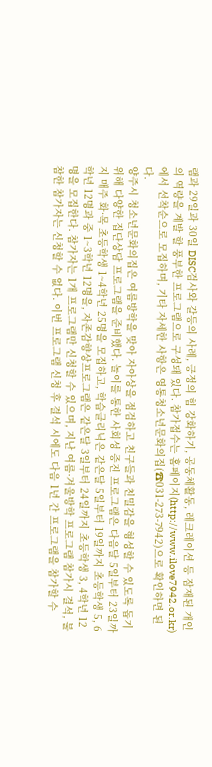램과 29일과 30일 DISC검사와 갈등의 사례, 긍정의 힘 강화하기, 공동체활동, 레크레이션 등 잠재된 개인의 역량을 계발 할 풍부한 프로그램으로 구성돼 있다. 참가접수는 홈페이지(http://www.ilove7942.or.kr)에서 선착순으로 모집하며, 기타 자세한 사항은 영통청소년문화의집(☎031-273-7942)으로 확인하면 된다.
양주시 청소년문화의집은 여름방학을 맞아 자아상을 점검하고 친구들과 친밀감을 형성할 수 있도록 돕기 위해 다양한 집단상담 프로그램을 준비했다. 놀이를 통한 사회성 증진 프로그램은 다음달 5일부터 23일까지 매주 화·목 초등학생 1~4학년 25명을 모집하고, 학습클리닉은 같은달 5일부터 19일까지 초등학생 5, 6학년 12명과 중 1~3학년 12명을, 자존감향상프로그램은 같은달 3일부터 24일까지 초등학생 3, 4학년 12명을 모집한다. 참가자는 1개 프로그램만 신청할 수 있으며, 지난 여름·겨울방학 프로그램 참가시 결석, 불참한 참가자는 신청할 수 없다. 이번 프로그램 신청 후 결석 시에도 다음 1년 간 프로그램을 참가할 수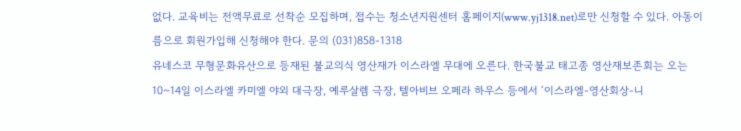없다. 교육비는 전액무료로 선착순 모집하며, 접수는 청소년지원센터 홈페이지(www.yj1318.net)로만 신청할 수 있다. 아동이름으로 회원가입해 신청해야 한다. 문의 (031)858-1318
유네스코 무형문화유산으로 등재된 불교의식 영산재가 이스라엘 무대에 오른다. 한국불교 태고종 영산재보존회는 오는 10~14일 이스라엘 카미엘 야외 대극장, 예루살렘 극장, 텔아비브 오페라 하우스 등에서 ‘이스라엘-영산회상-니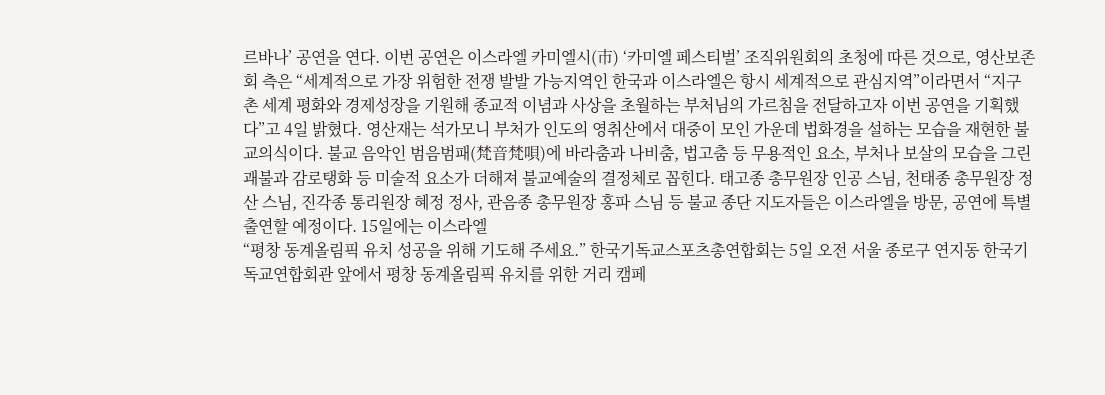르바나’ 공연을 연다. 이번 공연은 이스라엘 카미엘시(市) ‘카미엘 페스티벌’ 조직위원회의 초청에 따른 것으로, 영산보존회 측은 “세계적으로 가장 위험한 전쟁 발발 가능지역인 한국과 이스라엘은 항시 세계적으로 관심지역”이라면서 “지구촌 세계 평화와 경제성장을 기원해 종교적 이념과 사상을 초월하는 부처님의 가르침을 전달하고자 이번 공연을 기획했다”고 4일 밝혔다. 영산재는 석가모니 부처가 인도의 영취산에서 대중이 모인 가운데 법화경을 설하는 모습을 재현한 불교의식이다. 불교 음악인 범음범패(梵音梵唄)에 바라춤과 나비춤, 법고춤 등 무용적인 요소, 부처나 보살의 모습을 그린 괘불과 감로탱화 등 미술적 요소가 더해져 불교예술의 결정체로 꼽힌다. 태고종 총무원장 인공 스님, 천태종 총무원장 정산 스님, 진각종 통리원장 혜정 정사, 관음종 총무원장 홍파 스님 등 불교 종단 지도자들은 이스라엘을 방문, 공연에 특별 출연할 예정이다. 15일에는 이스라엘
“평창 동계올림픽 유치 성공을 위해 기도해 주세요.” 한국기독교스포츠총연합회는 5일 오전 서울 종로구 연지동 한국기독교연합회관 앞에서 평창 동계올림픽 유치를 위한 거리 캠페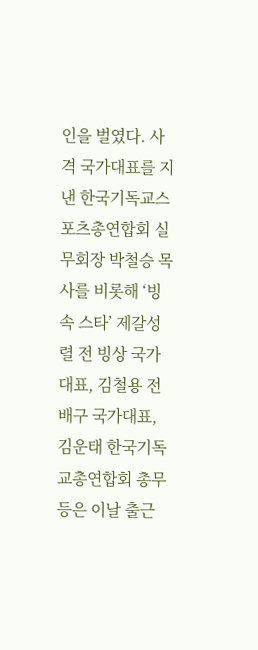인을 벌였다. 사격 국가대표를 지낸 한국기독교스포츠총연합회 실무회장 박철승 목사를 비롯해 ‘빙속 스타’ 제갈성렬 전 빙상 국가대표, 김철용 전 배구 국가대표, 김운태 한국기독교총연합회 총무 등은 이날 출근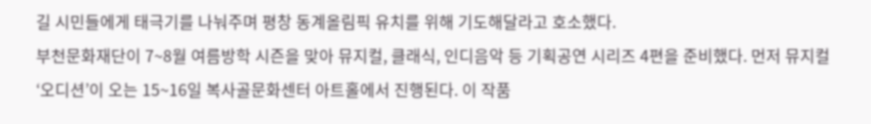길 시민들에게 태극기를 나눠주며 평창 동계올림픽 유치를 위해 기도해달라고 호소했다.
부천문화재단이 7~8월 여름방학 시즌을 맞아 뮤지컬, 클래식, 인디음악 등 기획공연 시리즈 4편을 준비했다. 먼저 뮤지컬 ‘오디션’이 오는 15~16일 복사골문화센터 아트홀에서 진행된다. 이 작품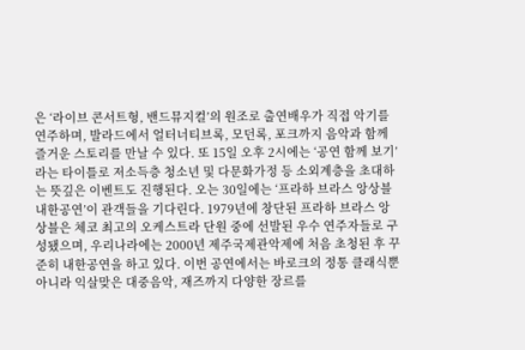은 ‘라이브 콘서트형, 밴드뮤지컬’의 원조로 출연배우가 직접 악기를 연주하며, 발라드에서 얼터너티브록, 모던록, 포크까지 음악과 함께 즐거운 스토리를 만날 수 있다. 또 15일 오후 2시에는 ‘공연 함께 보기’라는 타이틀로 저소득층 청소년 및 다문화가정 등 소외계층을 초대하는 뜻깊은 이벤트도 진행된다. 오는 30일에는 ‘프라하 브라스 앙상블 내한공연’이 관객들을 기다린다. 1979년에 창단된 프라하 브라스 앙상블은 체코 최고의 오케스트라 단원 중에 선발된 우수 연주자들로 구성됐으며, 우리나라에는 2000년 제주국제관악제에 처음 초청된 후 꾸준히 내한공연을 하고 있다. 이번 공연에서는 바로크의 정통 클래식뿐 아니라 익살맞은 대중음악, 재즈까지 다양한 장르를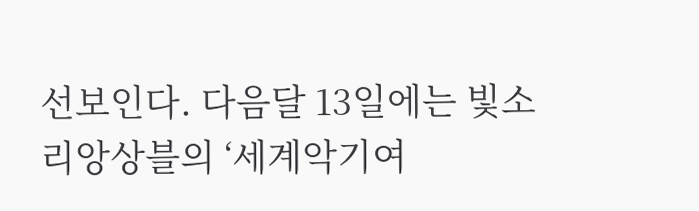선보인다. 다음달 13일에는 빛소리앙상블의 ‘세계악기여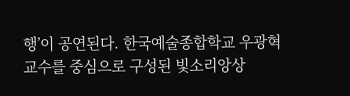행’이 공연된다. 한국예술종합학교 우광혁 교수를 중심으로 구성된 빛소리앙상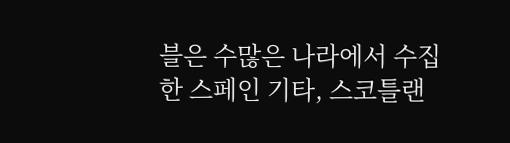블은 수많은 나라에서 수집한 스페인 기타, 스코틀랜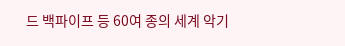드 백파이프 등 60여 종의 세계 악기